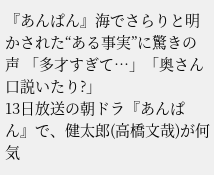『あんぱん』海でさらりと明かされた“ある事実”に驚きの声 「多才すぎて…」「奥さん口説いたり?」
13日放送の朝ドラ『あんぱん』で、健太郎(高橋文哉)が何気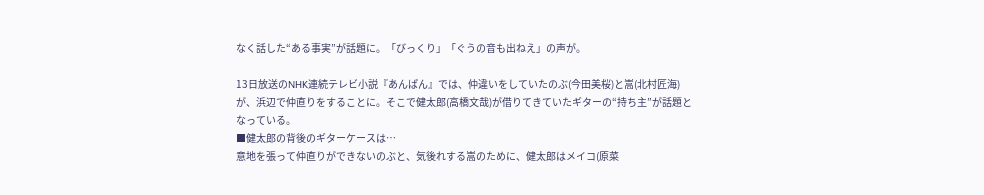なく話した“ある事実”が話題に。「びっくり」「ぐうの音も出ねえ」の声が。

13日放送のNHK連続テレビ小説『あんぱん』では、仲違いをしていたのぶ(今田美桜)と嵩(北村匠海)が、浜辺で仲直りをすることに。そこで健太郎(高橋文哉)が借りてきていたギターの“持ち主”が話題となっている。
■健太郎の背後のギターケースは…
意地を張って仲直りができないのぶと、気後れする嵩のために、健太郎はメイコ(原菜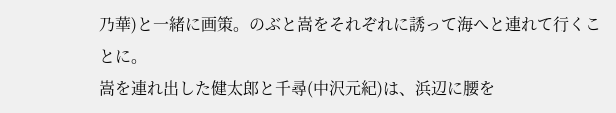乃華)と一緒に画策。のぶと嵩をそれぞれに誘って海へと連れて行くことに。
嵩を連れ出した健太郎と千尋(中沢元紀)は、浜辺に腰を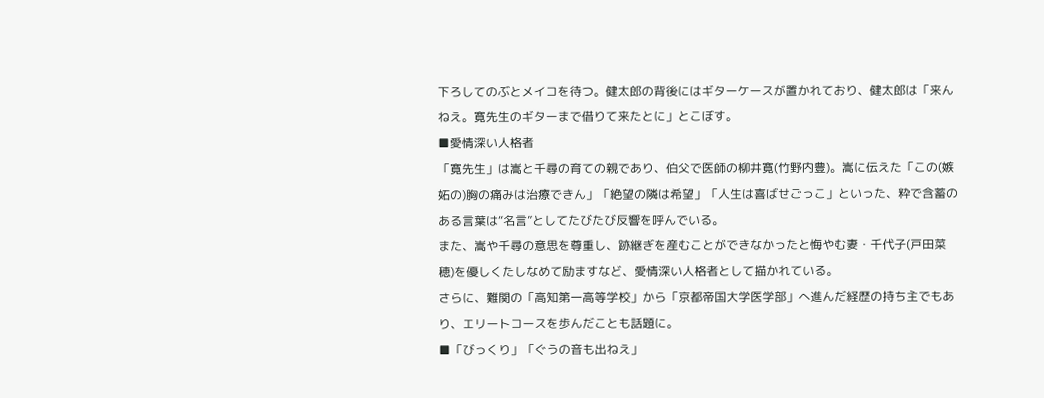下ろしてのぶとメイコを待つ。健太郎の背後にはギターケースが置かれており、健太郎は「来んねえ。寛先生のギターまで借りて来たとに」とこぼす。
■愛情深い人格者
「寛先生」は嵩と千尋の育ての親であり、伯父で医師の柳井寛(竹野内豊)。嵩に伝えた「この(嫉妬の)胸の痛みは治療できん」「絶望の隣は希望」「人生は喜ばせごっこ」といった、粋で含蓄のある言葉は“名言”としてたびたび反響を呼んでいる。
また、嵩や千尋の意思を尊重し、跡継ぎを産むことができなかったと悔やむ妻・千代子(戸田菜穂)を優しくたしなめて励ますなど、愛情深い人格者として描かれている。
さらに、難関の「高知第一高等学校」から「京都帝国大学医学部」へ進んだ経歴の持ち主でもあり、エリートコースを歩んだことも話題に。
■「びっくり」「ぐうの音も出ねえ」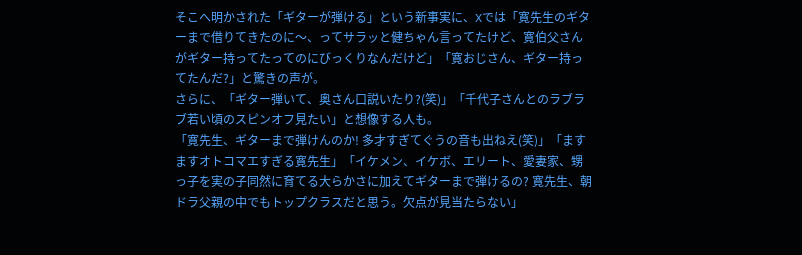そこへ明かされた「ギターが弾ける」という新事実に、Xでは「寛先生のギターまで借りてきたのに〜、ってサラッと健ちゃん言ってたけど、寛伯父さんがギター持ってたってのにびっくりなんだけど」「寛おじさん、ギター持ってたんだ?」と驚きの声が。
さらに、「ギター弾いて、奥さん口説いたり?(笑)」「千代子さんとのラブラブ若い頃のスピンオフ見たい」と想像する人も。
「寛先生、ギターまで弾けんのか! 多才すぎてぐうの音も出ねえ(笑)」「ますますオトコマエすぎる寛先生」「イケメン、イケボ、エリート、愛妻家、甥っ子を実の子同然に育てる大らかさに加えてギターまで弾けるの? 寛先生、朝ドラ父親の中でもトップクラスだと思う。欠点が見当たらない」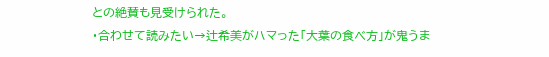との絶賛も見受けられた。
・合わせて読みたい→辻希美がハマった「大葉の食べ方」が鬼うま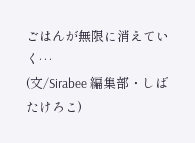ごはんが無限に消えていく…
(文/Sirabee 編集部・しばたけろこ)